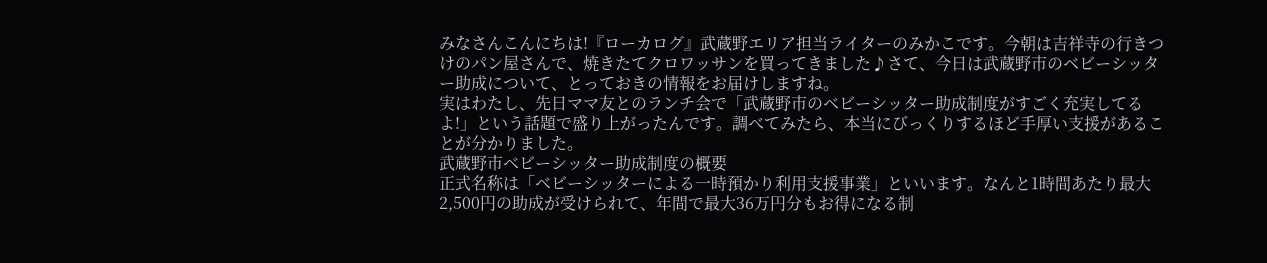みなさんこんにちは!『ローカログ』武蔵野エリア担当ライターのみかこです。今朝は吉祥寺の行きつけのパン屋さんで、焼きたてクロワッサンを買ってきました♪さて、今日は武蔵野市のベビーシッター助成について、とっておきの情報をお届けしますね。
実はわたし、先日ママ友とのランチ会で「武蔵野市のベビーシッター助成制度がすごく充実してるよ!」という話題で盛り上がったんです。調べてみたら、本当にびっくりするほど手厚い支援があることが分かりました。
武蔵野市ベビーシッター助成制度の概要
正式名称は「ベビーシッターによる一時預かり利用支援事業」といいます。なんと1時間あたり最大2,500円の助成が受けられて、年間で最大36万円分もお得になる制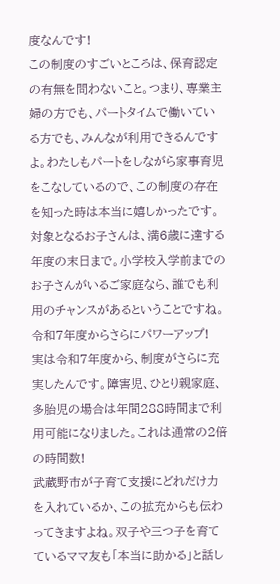度なんです!
この制度のすごいところは、保育認定の有無を問わないこと。つまり、専業主婦の方でも、パートタイムで働いている方でも、みんなが利用できるんですよ。わたしもパートをしながら家事育児をこなしているので、この制度の存在を知った時は本当に嬉しかったです。
対象となるお子さんは、満6歳に達する年度の末日まで。小学校入学前までのお子さんがいるご家庭なら、誰でも利用のチャンスがあるということですね。
令和7年度からさらにパワーアップ!
実は令和7年度から、制度がさらに充実したんです。障害児、ひとり親家庭、多胎児の場合は年間288時間まで利用可能になりました。これは通常の2倍の時間数!
武蔵野市が子育て支援にどれだけ力を入れているか、この拡充からも伝わってきますよね。双子や三つ子を育てているママ友も「本当に助かる」と話し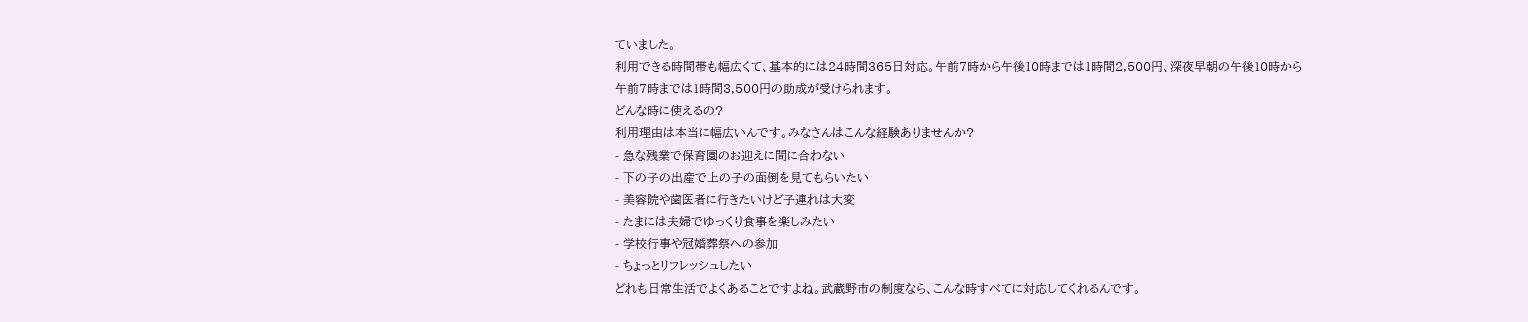ていました。
利用できる時間帯も幅広くて、基本的には24時間365日対応。午前7時から午後10時までは1時間2,500円、深夜早朝の午後10時から午前7時までは1時間3,500円の助成が受けられます。
どんな時に使えるの?
利用理由は本当に幅広いんです。みなさんはこんな経験ありませんか?
- 急な残業で保育園のお迎えに間に合わない
- 下の子の出産で上の子の面倒を見てもらいたい
- 美容院や歯医者に行きたいけど子連れは大変
- たまには夫婦でゆっくり食事を楽しみたい
- 学校行事や冠婚葬祭への参加
- ちょっとリフレッシュしたい
どれも日常生活でよくあることですよね。武蔵野市の制度なら、こんな時すべてに対応してくれるんです。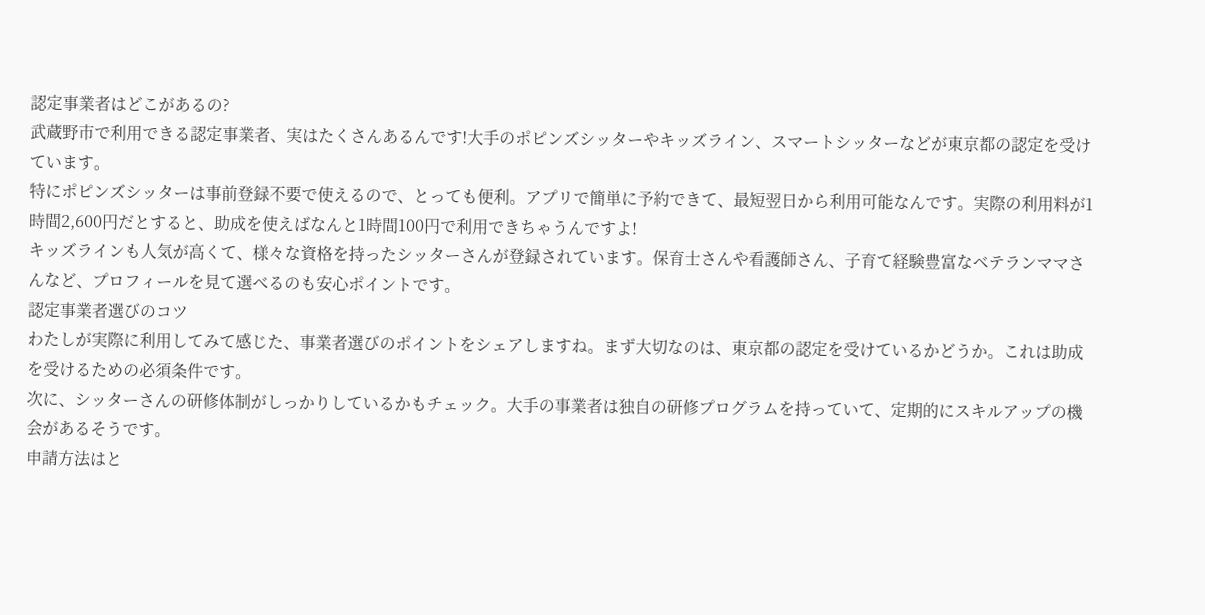認定事業者はどこがあるの?
武蔵野市で利用できる認定事業者、実はたくさんあるんです!大手のポピンズシッターやキッズライン、スマートシッターなどが東京都の認定を受けています。
特にポピンズシッターは事前登録不要で使えるので、とっても便利。アプリで簡単に予約できて、最短翌日から利用可能なんです。実際の利用料が1時間2,600円だとすると、助成を使えばなんと1時間100円で利用できちゃうんですよ!
キッズラインも人気が高くて、様々な資格を持ったシッターさんが登録されています。保育士さんや看護師さん、子育て経験豊富なベテランママさんなど、プロフィールを見て選べるのも安心ポイントです。
認定事業者選びのコツ
わたしが実際に利用してみて感じた、事業者選びのポイントをシェアしますね。まず大切なのは、東京都の認定を受けているかどうか。これは助成を受けるための必須条件です。
次に、シッターさんの研修体制がしっかりしているかもチェック。大手の事業者は独自の研修プログラムを持っていて、定期的にスキルアップの機会があるそうです。
申請方法はと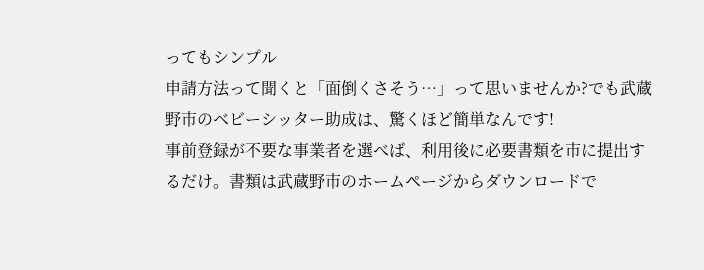ってもシンプル
申請方法って聞くと「面倒くさそう…」って思いませんか?でも武蔵野市のベビーシッター助成は、驚くほど簡単なんです!
事前登録が不要な事業者を選べば、利用後に必要書類を市に提出するだけ。書類は武蔵野市のホームページからダウンロードで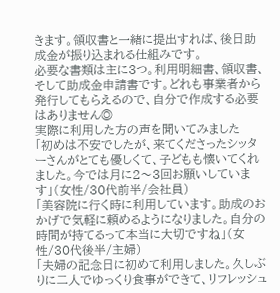きます。領収書と一緒に提出すれば、後日助成金が振り込まれる仕組みです。
必要な書類は主に3つ。利用明細書、領収書、そして助成金申請書です。どれも事業者から発行してもらえるので、自分で作成する必要はありません◎
実際に利用した方の声を聞いてみました
「初めは不安でしたが、来てくださったシッターさんがとても優しくて、子どもも懐いてくれました。今では月に2〜3回お願いしています」(女性/30代前半/会社員)
「美容院に行く時に利用しています。助成のおかげで気軽に頼めるようになりました。自分の時間が持てるって本当に大切ですね」(女性/30代後半/主婦)
「夫婦の記念日に初めて利用しました。久しぶりに二人でゆっくり食事ができて、リフレッシュ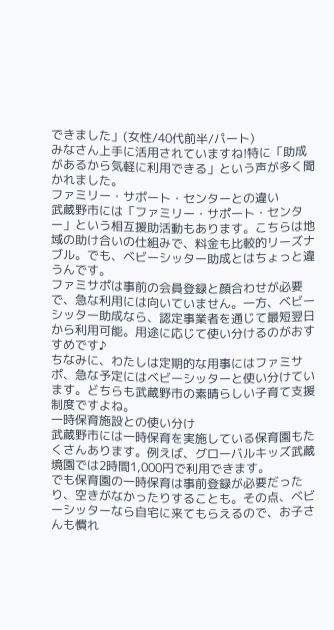できました」(女性/40代前半/パート)
みなさん上手に活用されていますね!特に「助成があるから気軽に利用できる」という声が多く聞かれました。
ファミリー・サポート・センターとの違い
武蔵野市には「ファミリー・サポート・センター」という相互援助活動もあります。こちらは地域の助け合いの仕組みで、料金も比較的リーズナブル。でも、ベビーシッター助成とはちょっと違うんです。
ファミサポは事前の会員登録と顔合わせが必要で、急な利用には向いていません。一方、ベビーシッター助成なら、認定事業者を通じて最短翌日から利用可能。用途に応じて使い分けるのがおすすめです♪
ちなみに、わたしは定期的な用事にはファミサポ、急な予定にはベビーシッターと使い分けています。どちらも武蔵野市の素晴らしい子育て支援制度ですよね。
一時保育施設との使い分け
武蔵野市には一時保育を実施している保育園もたくさんあります。例えば、グローバルキッズ武蔵境園では2時間1,000円で利用できます。
でも保育園の一時保育は事前登録が必要だったり、空きがなかったりすることも。その点、ベビーシッターなら自宅に来てもらえるので、お子さんも慣れ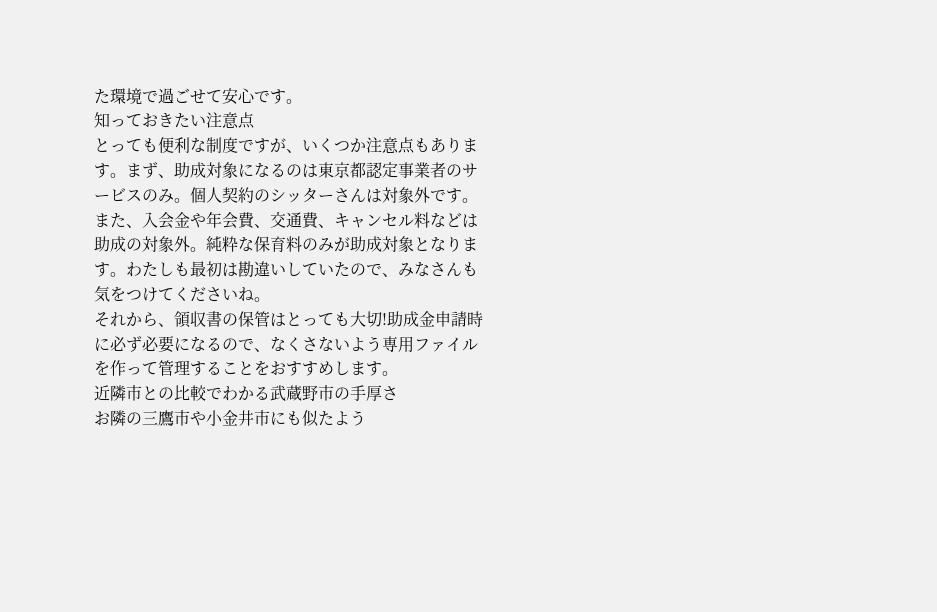た環境で過ごせて安心です。
知っておきたい注意点
とっても便利な制度ですが、いくつか注意点もあります。まず、助成対象になるのは東京都認定事業者のサービスのみ。個人契約のシッターさんは対象外です。
また、入会金や年会費、交通費、キャンセル料などは助成の対象外。純粋な保育料のみが助成対象となります。わたしも最初は勘違いしていたので、みなさんも気をつけてくださいね。
それから、領収書の保管はとっても大切!助成金申請時に必ず必要になるので、なくさないよう専用ファイルを作って管理することをおすすめします。
近隣市との比較でわかる武蔵野市の手厚さ
お隣の三鷹市や小金井市にも似たよう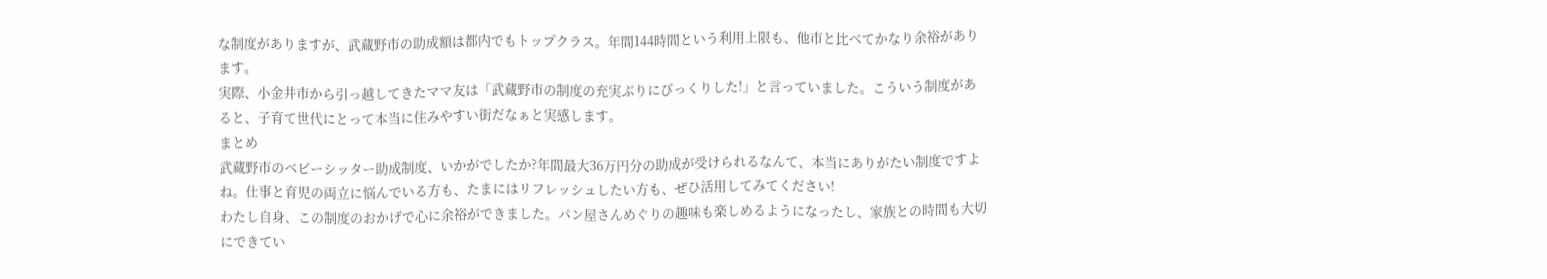な制度がありますが、武蔵野市の助成額は都内でもトップクラス。年間144時間という利用上限も、他市と比べてかなり余裕があります。
実際、小金井市から引っ越してきたママ友は「武蔵野市の制度の充実ぶりにびっくりした!」と言っていました。こういう制度があると、子育て世代にとって本当に住みやすい街だなぁと実感します。
まとめ
武蔵野市のベビーシッター助成制度、いかがでしたか?年間最大36万円分の助成が受けられるなんて、本当にありがたい制度ですよね。仕事と育児の両立に悩んでいる方も、たまにはリフレッシュしたい方も、ぜひ活用してみてください!
わたし自身、この制度のおかげで心に余裕ができました。パン屋さんめぐりの趣味も楽しめるようになったし、家族との時間も大切にできてい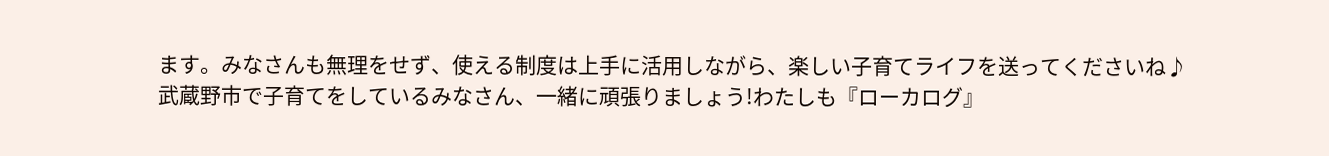ます。みなさんも無理をせず、使える制度は上手に活用しながら、楽しい子育てライフを送ってくださいね♪
武蔵野市で子育てをしているみなさん、一緒に頑張りましょう!わたしも『ローカログ』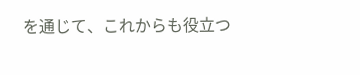を通じて、これからも役立つ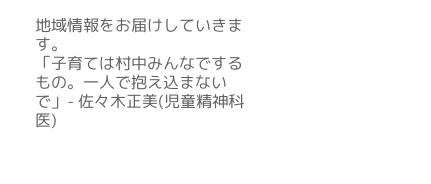地域情報をお届けしていきます。
「子育ては村中みんなでするもの。一人で抱え込まないで」- 佐々木正美(児童精神科医)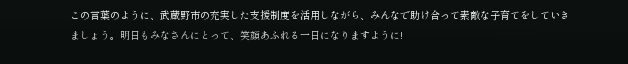この言葉のように、武蔵野市の充実した支援制度を活用しながら、みんなで助け合って素敵な子育てをしていきましょう。明日もみなさんにとって、笑顔あふれる一日になりますように!